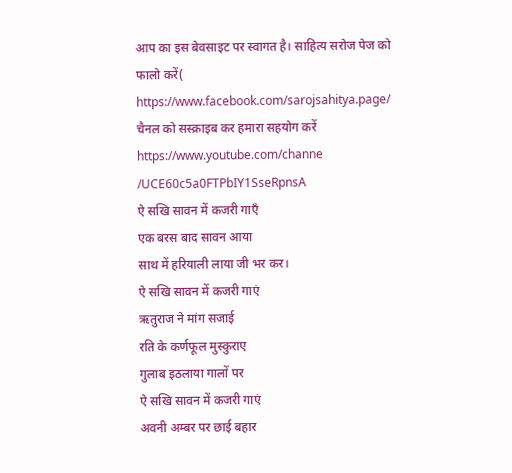आप का इस बेवसाइट पर स्वागत है। साहित्य सरोज पेज को फालो करें( https://www.facebook.com/sarojsahitya.page/
चैनल को सस्क्राइब कर हमारा सहयोग करें https://www.youtube.com/channe /UCE60c5a0FTPbIY1SseRpnsA
ऐ सखि सावन में कजरी गाएँ
एक बरस बाद सावन आया
साथ में हरियाली लाया जी भर कर।
ऐ सखि सावन में कजरी गाएं
ऋतुराज ने मांग सजाई
रति के कर्णफूल मुस्कुराए
गुलाब इठलाया गालों पर
ऐ सखि सावन में कजरी गाएं
अवनी अम्बर पर छाई बहार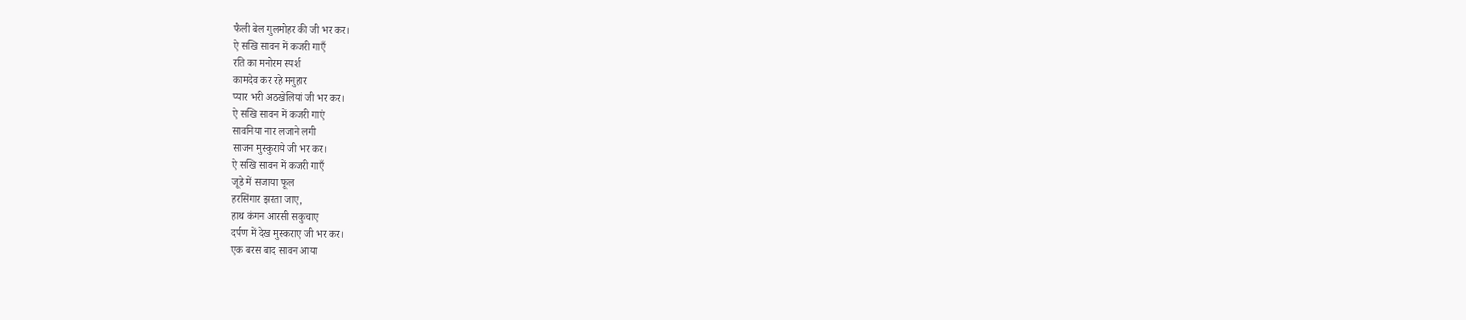फैली बेल गुलमोहर की जी भर कर।
ऐ सखि सावन में कजरी गाएँ
रति का मनोरम स्पर्श
कामदेव कर रहे मनुहार
प्यार भरी अठखेलियां जी भर कर।
ऐ सखि सावन में कजरी गाएं
सावनिया नार लजाने लगी
साजन मुस्कुराये जी भर कर।
ऐ सखि सावन में कजरी गाएँ
जूडे में सजाया फूल
हरसिंगार झरता जाए,
हाथ कंगन आरसी सकुचाए
दर्पण में देख मुस्कराए जी भर कर।
एक बरस बाद सावन आया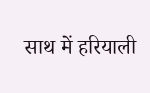साथ में हरियाली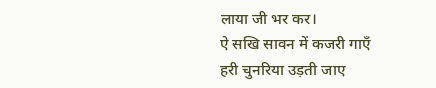लाया जी भर कर।
ऐ सखि सावन में कजरी गाएँ
हरी चुनरिया उड़ती जाए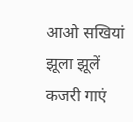आओ सखियां झूला झूलें
कजरी गाएं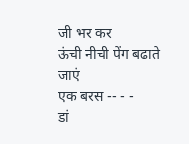जी भर कर
ऊंची नीची पेंग बढाते जाएं
एक बरस -- - -
डां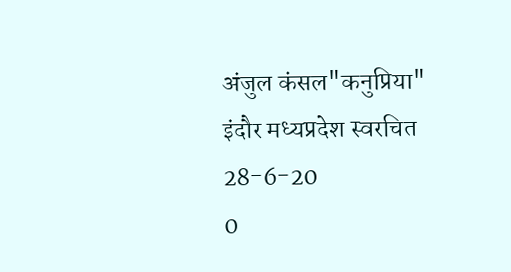अंजुल कंसल"कनुप्रिया"
इंदौर मध्यप्रदेश स्वरचित
28-6-20
0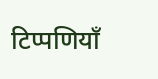टिप्पणियाँ